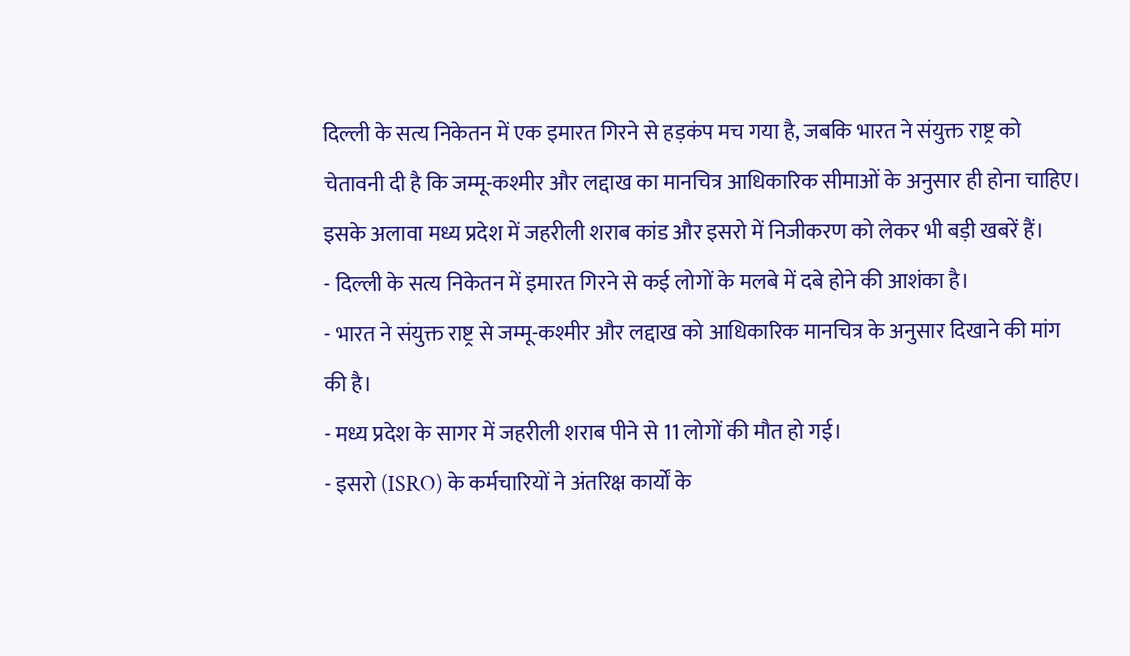दिल्ली के सत्य निकेतन में एक इमारत गिरने से हड़कंप मच गया है, जबकि भारत ने संयुक्त राष्ट्र को चेतावनी दी है कि जम्मू-कश्मीर और लद्दाख का मानचित्र आधिकारिक सीमाओं के अनुसार ही होना चाहिए। इसके अलावा मध्य प्रदेश में जहरीली शराब कांड और इसरो में निजीकरण को लेकर भी बड़ी खबरें हैं।
- दिल्ली के सत्य निकेतन में इमारत गिरने से कई लोगों के मलबे में दबे होने की आशंका है।
- भारत ने संयुक्त राष्ट्र से जम्मू-कश्मीर और लद्दाख को आधिकारिक मानचित्र के अनुसार दिखाने की मांग की है।
- मध्य प्रदेश के सागर में जहरीली शराब पीने से 11 लोगों की मौत हो गई।
- इसरो (ISRO) के कर्मचारियों ने अंतरिक्ष कार्यों के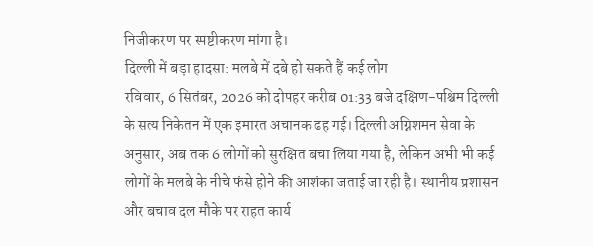निजीकरण पर स्पष्टीकरण मांगा है।
दिल्ली में बड़ा हादसा: मलबे में दबे हो सकते हैं कई लोग
रविवार, 6 सितंबर, 2026 को दोपहर करीब 01:33 बजे दक्षिण-पश्चिम दिल्ली के सत्य निकेतन में एक इमारत अचानक ढह गई। दिल्ली अग्निशमन सेवा के अनुसार, अब तक 6 लोगों को सुरक्षित बचा लिया गया है, लेकिन अभी भी कई लोगों के मलबे के नीचे फंसे होने की आशंका जताई जा रही है। स्थानीय प्रशासन और बचाव दल मौके पर राहत कार्य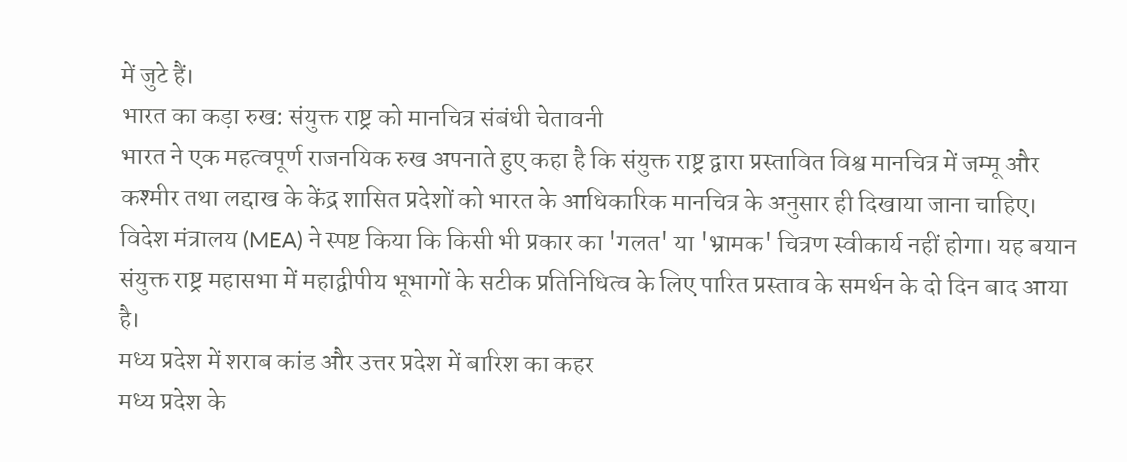में जुटे हैं।
भारत का कड़ा रुख: संयुक्त राष्ट्र को मानचित्र संबंधी चेतावनी
भारत ने एक महत्वपूर्ण राजनयिक रुख अपनाते हुए कहा है कि संयुक्त राष्ट्र द्वारा प्रस्तावित विश्व मानचित्र में जम्मू और कश्मीर तथा लद्दाख के केंद्र शासित प्रदेशों को भारत के आधिकारिक मानचित्र के अनुसार ही दिखाया जाना चाहिए। विदेश मंत्रालय (MEA) ने स्पष्ट किया कि किसी भी प्रकार का 'गलत' या 'भ्रामक' चित्रण स्वीकार्य नहीं होगा। यह बयान संयुक्त राष्ट्र महासभा में महाद्वीपीय भूभागों के सटीक प्रतिनिधित्व के लिए पारित प्रस्ताव के समर्थन के दो दिन बाद आया है।
मध्य प्रदेश में शराब कांड और उत्तर प्रदेश में बारिश का कहर
मध्य प्रदेश के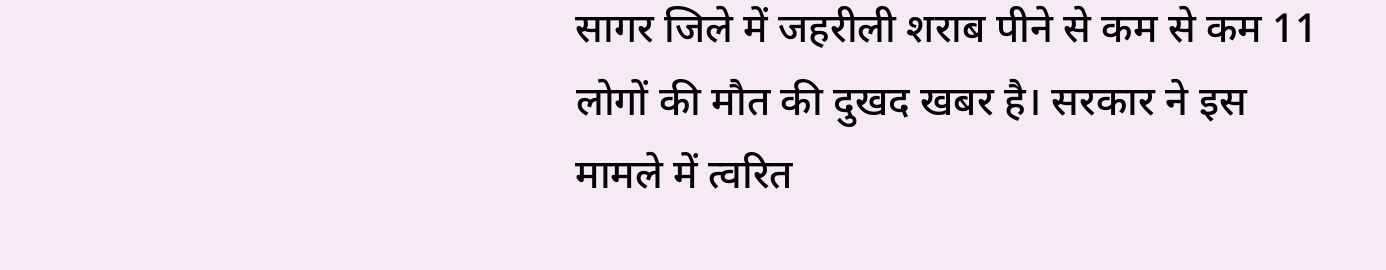सागर जिले में जहरीली शराब पीने से कम से कम 11 लोगों की मौत की दुखद खबर है। सरकार ने इस मामले में त्वरित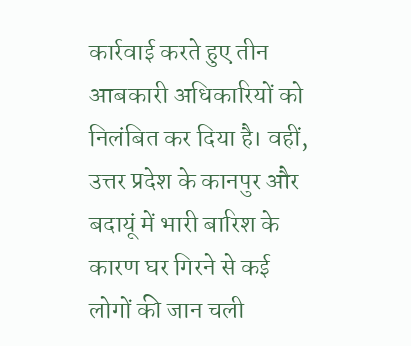कार्रवाई करते हुए तीन आबकारी अधिकारियों को निलंबित कर दिया है। वहीं, उत्तर प्रदेश के कानपुर और बदायूं में भारी बारिश के कारण घर गिरने से कई लोगों की जान चली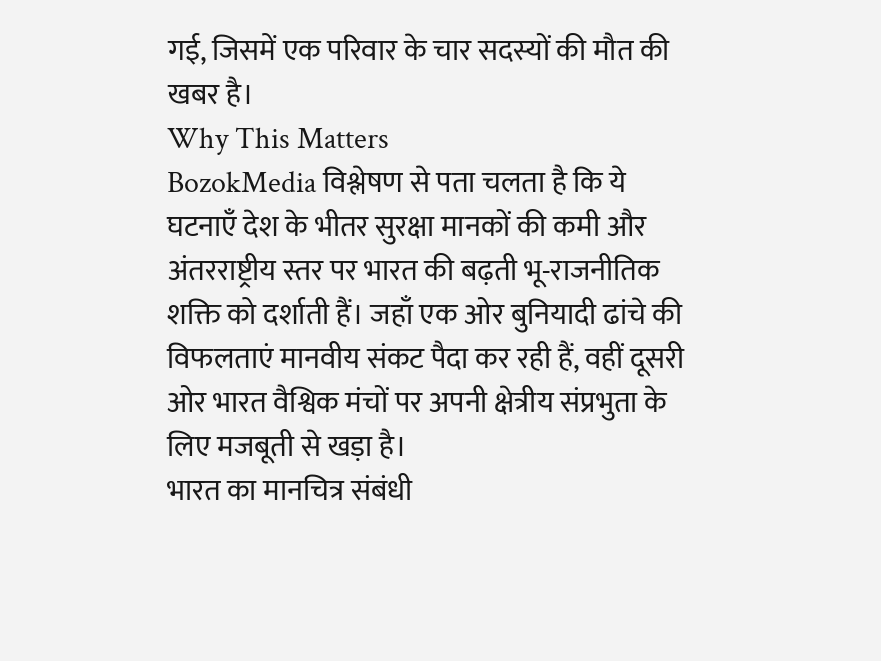गई, जिसमें एक परिवार के चार सदस्यों की मौत की खबर है।
Why This Matters
BozokMedia विश्लेषण से पता चलता है कि ये घटनाएँ देश के भीतर सुरक्षा मानकों की कमी और अंतरराष्ट्रीय स्तर पर भारत की बढ़ती भू-राजनीतिक शक्ति को दर्शाती हैं। जहाँ एक ओर बुनियादी ढांचे की विफलताएं मानवीय संकट पैदा कर रही हैं, वहीं दूसरी ओर भारत वैश्विक मंचों पर अपनी क्षेत्रीय संप्रभुता के लिए मजबूती से खड़ा है।
भारत का मानचित्र संबंधी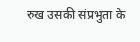रुख उसकी संप्रभुता के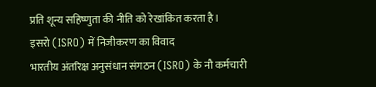प्रति शून्य सहिष्णुता की नीति को रेखांकित करता है।
इसरो (ISRO) में निजीकरण का विवाद
भारतीय अंतरिक्ष अनुसंधान संगठन (ISRO) के नौ कर्मचारी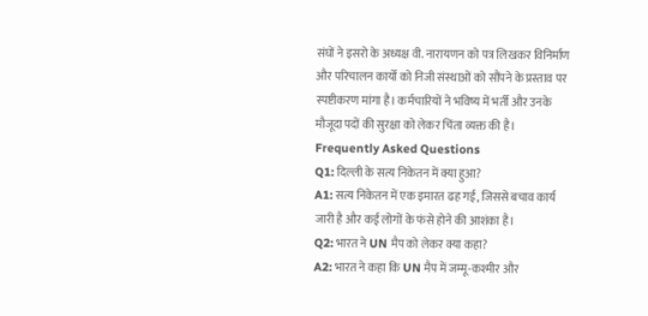संघों ने इसरो के अध्यक्ष वी. नारायणन को पत्र लिखकर विनिर्माण और परिचालन कार्यों को निजी संस्थाओं को सौंपने के प्रस्ताव पर स्पष्टीकरण मांगा है। कर्मचारियों ने भविष्य में भर्ती और उनके मौजूदा पदों की सुरक्षा को लेकर चिंता व्यक्त की है।
Frequently Asked Questions
Q1: दिल्ली के सत्य निकेतन में क्या हुआ?
A1: सत्य निकेतन में एक इमारत ढह गई, जिससे बचाव कार्य जारी है और कई लोगों के फंसे होने की आशंका है।
Q2: भारत ने UN मैप को लेकर क्या कहा?
A2: भारत ने कहा कि UN मैप में जम्मू-कश्मीर और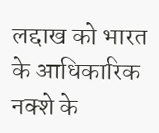लद्दाख को भारत के आधिकारिक नक्शे के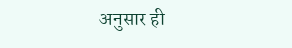अनुसार ही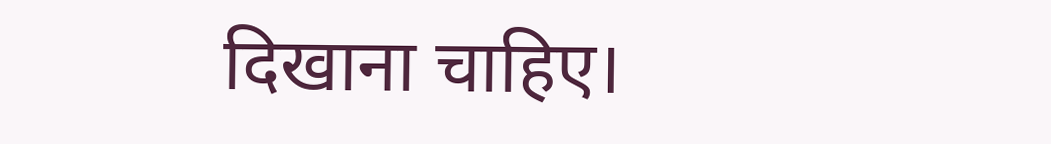दिखाना चाहिए।